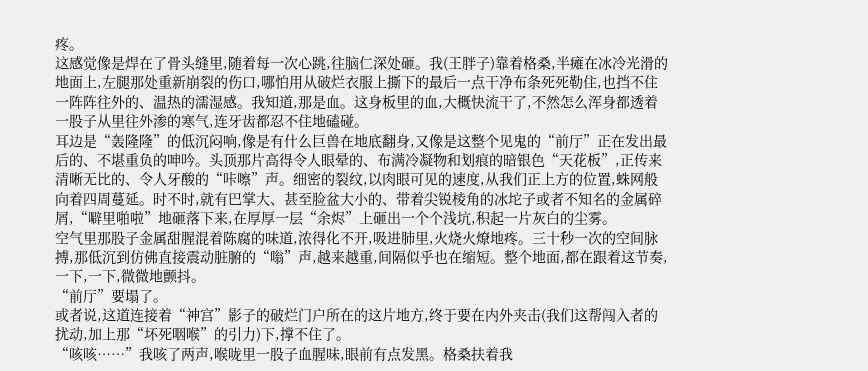疼。
这感觉像是焊在了骨头缝里,随着每一次心跳,往脑仁深处砸。我(王胖子)靠着格桑,半瘫在冰冷光滑的地面上,左腿那处重新崩裂的伤口,哪怕用从破烂衣服上撕下的最后一点干净布条死死勒住,也挡不住一阵阵往外的、温热的濡湿感。我知道,那是血。这身板里的血,大概快流干了,不然怎么浑身都透着一股子从里往外渗的寒气,连牙齿都忍不住地磕碰。
耳边是“轰隆隆”的低沉闷响,像是有什么巨兽在地底翻身,又像是这整个见鬼的“前厅”正在发出最后的、不堪重负的呻吟。头顶那片高得令人眼晕的、布满冷凝物和划痕的暗银色“天花板”,正传来清晰无比的、令人牙酸的“咔嚓”声。细密的裂纹,以肉眼可见的速度,从我们正上方的位置,蛛网般向着四周蔓延。时不时,就有巴掌大、甚至脸盆大小的、带着尖锐棱角的冰坨子或者不知名的金属碎屑,“噼里啪啦”地砸落下来,在厚厚一层“余烬”上砸出一个个浅坑,积起一片灰白的尘雾。
空气里那股子金属甜腥混着陈腐的味道,浓得化不开,吸进肺里,火烧火燎地疼。三十秒一次的空间脉搏,那低沉到仿佛直接震动脏腑的“嗡”声,越来越重,间隔似乎也在缩短。整个地面,都在跟着这节奏,一下,一下,微微地颤抖。
“前厅”要塌了。
或者说,这道连接着“神宫”影子的破烂门户所在的这片地方,终于要在内外夹击(我们这帮闯入者的扰动,加上那“坏死咽喉”的引力)下,撑不住了。
“咳咳……”我咳了两声,喉咙里一股子血腥味,眼前有点发黑。格桑扶着我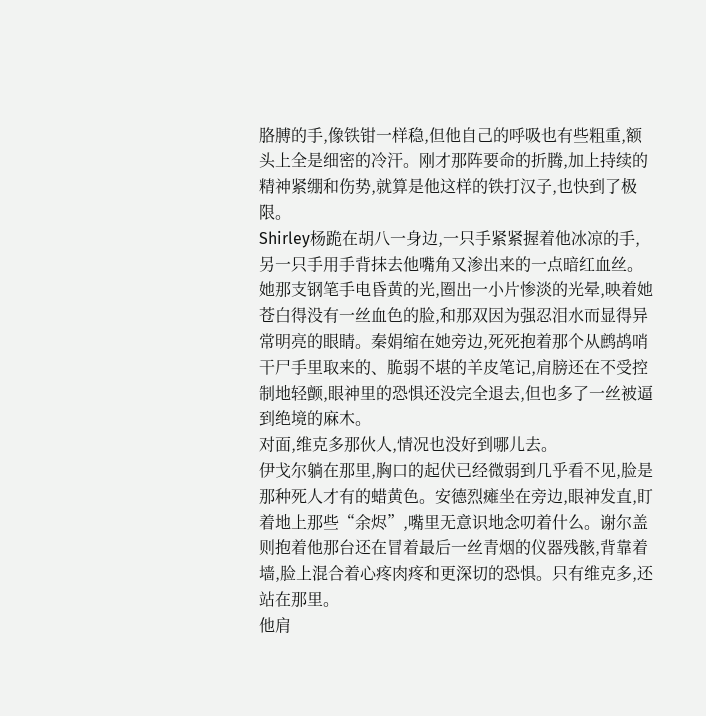胳膊的手,像铁钳一样稳,但他自己的呼吸也有些粗重,额头上全是细密的冷汗。刚才那阵要命的折腾,加上持续的精神紧绷和伤势,就算是他这样的铁打汉子,也快到了极限。
Shirley杨跪在胡八一身边,一只手紧紧握着他冰凉的手,另一只手用手背抹去他嘴角又渗出来的一点暗红血丝。她那支钢笔手电昏黄的光,圈出一小片惨淡的光晕,映着她苍白得没有一丝血色的脸,和那双因为强忍泪水而显得异常明亮的眼睛。秦娟缩在她旁边,死死抱着那个从鹧鸪哨干尸手里取来的、脆弱不堪的羊皮笔记,肩膀还在不受控制地轻颤,眼神里的恐惧还没完全退去,但也多了一丝被逼到绝境的麻木。
对面,维克多那伙人,情况也没好到哪儿去。
伊戈尔躺在那里,胸口的起伏已经微弱到几乎看不见,脸是那种死人才有的蜡黄色。安德烈瘫坐在旁边,眼神发直,盯着地上那些“余烬”,嘴里无意识地念叨着什么。谢尔盖则抱着他那台还在冒着最后一丝青烟的仪器残骸,背靠着墙,脸上混合着心疼肉疼和更深切的恐惧。只有维克多,还站在那里。
他肩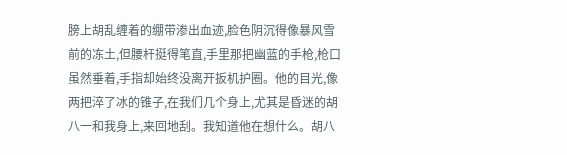膀上胡乱缠着的绷带渗出血迹,脸色阴沉得像暴风雪前的冻土,但腰杆挺得笔直,手里那把幽蓝的手枪,枪口虽然垂着,手指却始终没离开扳机护圈。他的目光,像两把淬了冰的锥子,在我们几个身上,尤其是昏迷的胡八一和我身上,来回地刮。我知道他在想什么。胡八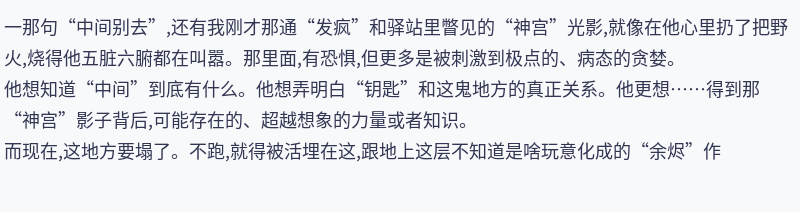一那句“中间别去”,还有我刚才那通“发疯”和驿站里瞥见的“神宫”光影,就像在他心里扔了把野火,烧得他五脏六腑都在叫嚣。那里面,有恐惧,但更多是被刺激到极点的、病态的贪婪。
他想知道“中间”到底有什么。他想弄明白“钥匙”和这鬼地方的真正关系。他更想……得到那“神宫”影子背后,可能存在的、超越想象的力量或者知识。
而现在,这地方要塌了。不跑,就得被活埋在这,跟地上这层不知道是啥玩意化成的“余烬”作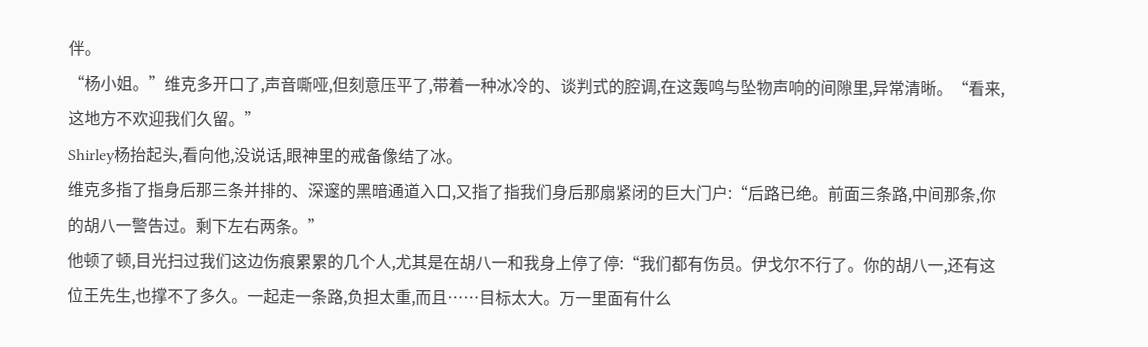伴。
“杨小姐。”维克多开口了,声音嘶哑,但刻意压平了,带着一种冰冷的、谈判式的腔调,在这轰鸣与坠物声响的间隙里,异常清晰。“看来,这地方不欢迎我们久留。”
Shirley杨抬起头,看向他,没说话,眼神里的戒备像结了冰。
维克多指了指身后那三条并排的、深邃的黑暗通道入口,又指了指我们身后那扇紧闭的巨大门户:“后路已绝。前面三条路,中间那条,你的胡八一警告过。剩下左右两条。”
他顿了顿,目光扫过我们这边伤痕累累的几个人,尤其是在胡八一和我身上停了停:“我们都有伤员。伊戈尔不行了。你的胡八一,还有这位王先生,也撑不了多久。一起走一条路,负担太重,而且……目标太大。万一里面有什么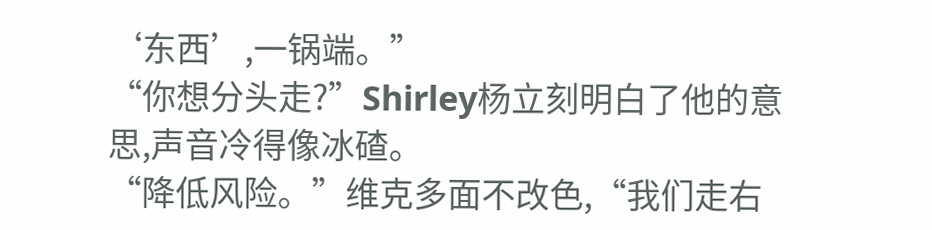‘东西’,一锅端。”
“你想分头走?”Shirley杨立刻明白了他的意思,声音冷得像冰碴。
“降低风险。”维克多面不改色,“我们走右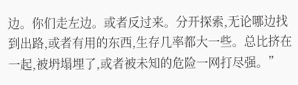边。你们走左边。或者反过来。分开探索,无论哪边找到出路,或者有用的东西,生存几率都大一些。总比挤在一起,被坍塌埋了,或者被未知的危险一网打尽强。”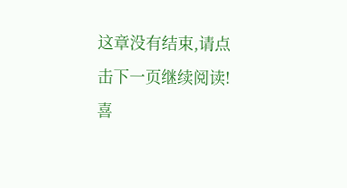这章没有结束,请点击下一页继续阅读!
喜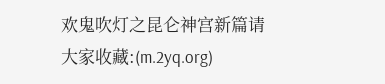欢鬼吹灯之昆仑神宫新篇请大家收藏:(m.2yq.org)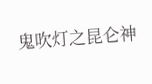鬼吹灯之昆仑神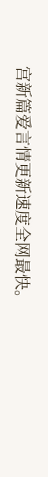宫新篇爱言情更新速度全网最快。